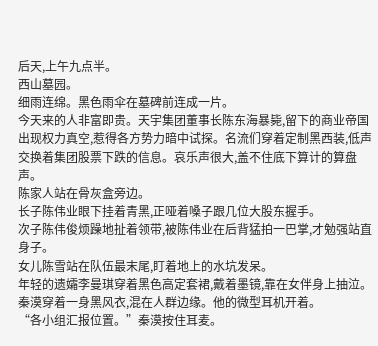后天,上午九点半。
西山墓园。
细雨连绵。黑色雨伞在墓碑前连成一片。
今天来的人非富即贵。天宇集团董事长陈东海暴毙,留下的商业帝国出现权力真空,惹得各方势力暗中试探。名流们穿着定制黑西装,低声交换着集团股票下跌的信息。哀乐声很大,盖不住底下算计的算盘声。
陈家人站在骨灰盒旁边。
长子陈伟业眼下挂着青黑,正哑着嗓子跟几位大股东握手。
次子陈伟俊烦躁地扯着领带,被陈伟业在后背猛拍一巴掌,才勉强站直身子。
女儿陈雪站在队伍最末尾,盯着地上的水坑发呆。
年轻的遗孀李曼琪穿着黑色高定套裙,戴着墨镜,靠在女伴身上抽泣。
秦漠穿着一身黑风衣,混在人群边缘。他的微型耳机开着。
“各小组汇报位置。”秦漠按住耳麦。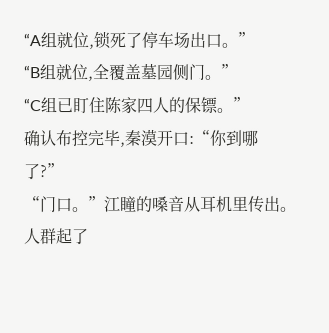“A组就位,锁死了停车场出口。”
“B组就位,全覆盖墓园侧门。”
“C组已盯住陈家四人的保镖。”
确认布控完毕,秦漠开口:“你到哪了?”
“门口。”江瞳的嗓音从耳机里传出。
人群起了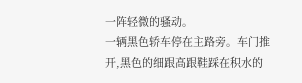一阵轻微的骚动。
一辆黑色轿车停在主路旁。车门推开,黑色的细跟高跟鞋踩在积水的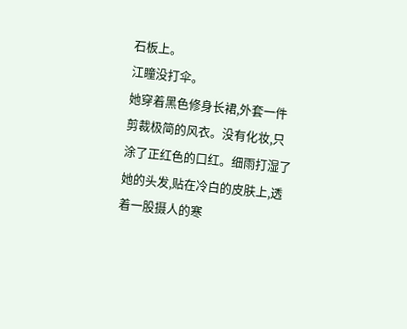石板上。
江瞳没打伞。
她穿着黑色修身长裙,外套一件剪裁极简的风衣。没有化妆,只涂了正红色的口红。细雨打湿了她的头发,贴在冷白的皮肤上,透着一股摄人的寒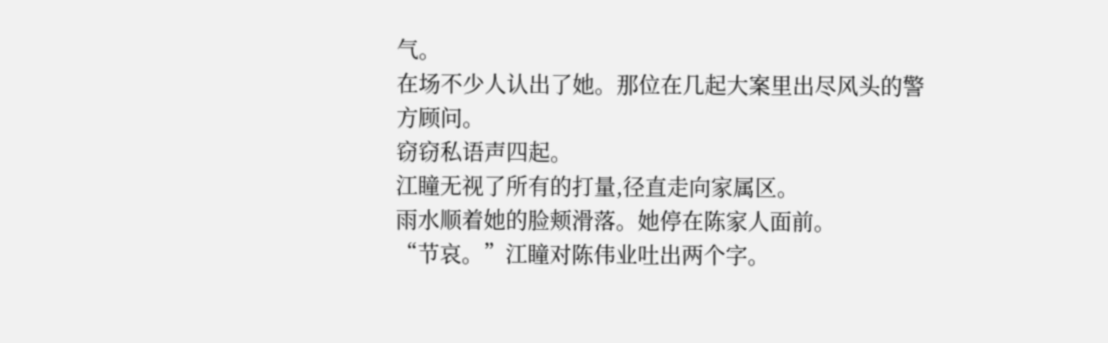气。
在场不少人认出了她。那位在几起大案里出尽风头的警方顾问。
窃窃私语声四起。
江瞳无视了所有的打量,径直走向家属区。
雨水顺着她的脸颊滑落。她停在陈家人面前。
“节哀。”江瞳对陈伟业吐出两个字。